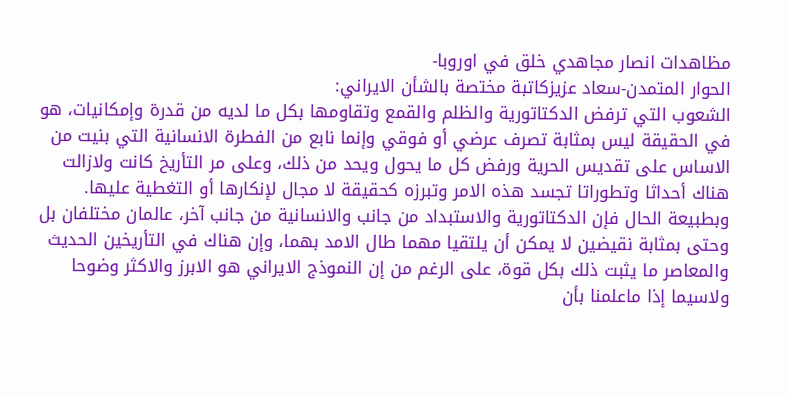مظاهدات انصار مجاهدي خلق في اوروبا-
الحوار المتمدن-سعاد عزيزکاتبة مختصة بالشأن الايراني:
الشعوب التي ترفض الدکتاتورية والظلم والقمع وتقاومها بکل ما لديه من قدرة وإمکانيات، هو في الحقيقة ليس بمثابة تصرف عرضي أو فوقي وإنما نابع من الفطرة الانسانية التي بنيت من الاساس على تقديس الحرية ورفض کل ما يحول ويحد من ذلك، وعلى مر التأريخ کانت ولازالت هناك أحداثا وتطوراتا تجسد هذه الامر وتبرزه کحقيقة لا مجال لإنکارها أو التغطية عليها.
وبطبيعة الحال فإن الدکتاتورية والاستبداد من جانب والانسانية من جانب آخر، عالمان مختلفان بل وحتى بمثابة نقيضين لا يمکن أن يلتقيا مهما طال الامد بهما، وإن هناك في التأريخين الحديث والمعاصر ما يثبت ذلك بکل قوة، على الرغم من إن النموذج الايراني هو الابرز والاکثر وضوحا ولاسيما إذا ماعلمنا بأن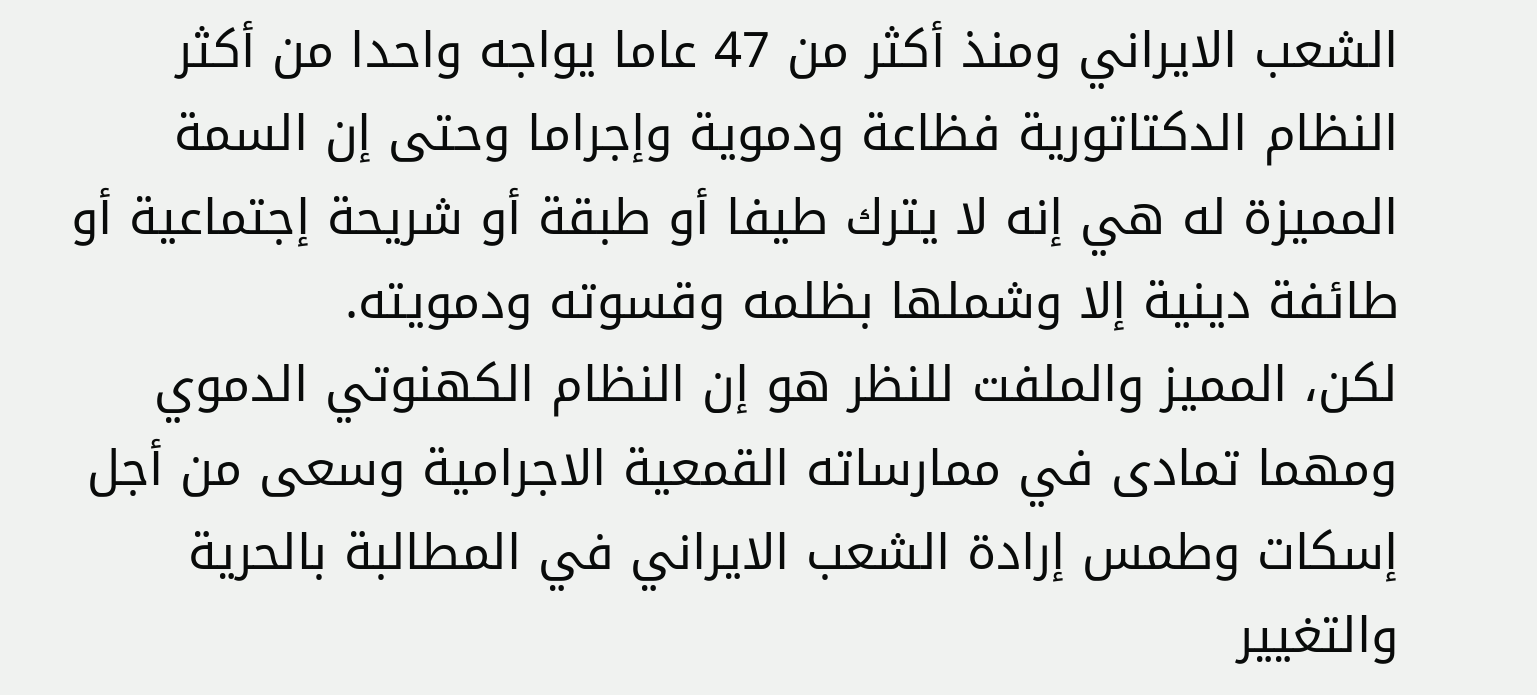الشعب الايراني ومنذ أکثر من 47 عاما يواجه واحدا من أکثر النظام الدکتاتورية فظاعة ودموية وإجراما وحتى إن السمة المميزة له هي إنه لا يترك طيفا أو طبقة أو شريحة إجتماعية أو طائفة دينية إلا وشملها بظلمه وقسوته ودمويته.
لکن، المميز والملفت للنظر هو إن النظام الکهنوتي الدموي ومهما تمادى في ممارساته القمعية الاجرامية وسعى من أجل إسکات وطمس إرادة الشعب الايراني في المطالبة بالحرية والتغيير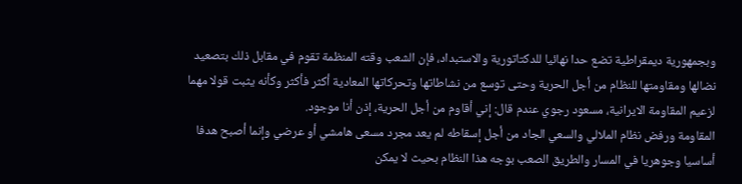وبجمهورية ديمقراطية تضع حدا نهائيا للدکتاتورية والاستبداد، فإن الشعب وقته المنظمة تقوم في مقابل ذلك بتصعيد نضالها ومقاومتها للنظام من أجل الحرية وحتى توسع من نشاطاتها وتحرکاتها المعادية أکثر فأکثر وکأنه يثبت قولا مهما لزعيم المقاومة الايرانية، مسعود رجوي عندم قال: إني أقاوم من أجل الحریة، إذن أنا موجود.
المقاومة ورفض نظام الملالي والسعي الجاد من أجل إسقاطه لم يعد مجرد مسعى هامشي أو عرضي وإنما أصبح هدفا أساسيا وجوهريا في المسار والطريق الصعب بوجه هذا النظام بحيث لا يمکن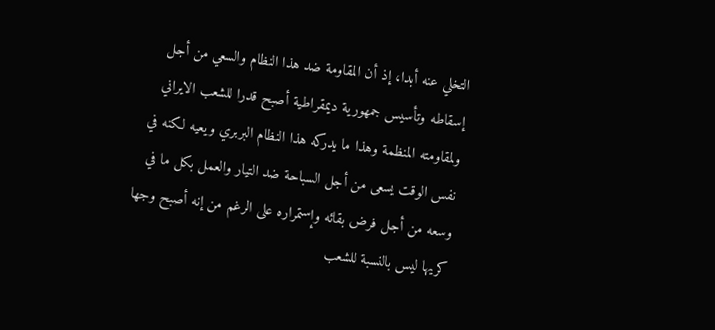التخلي عنه أبدا، إذ أن المقاومة ضد هذا النظام والسعي من أجل إسقاطه وتأسيس جمهورية ديمقراطية أصبح قدرا للشعب الايراني ولمقاومته المنظمة وهذا ما يدرکه هذا النظام البربري ويعيه لکنه في نفس الوقت يسعى من أجل السباحة ضد التيار والعمل بکل ما في وسعه من أجل فرض بقائه وإستمراره على الرغم من إنه أصبح وجها کريها ليس بالنسبة للشعب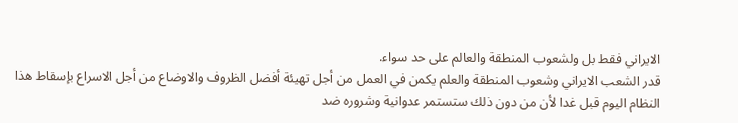الايراني فقط بل ولشعوب المنطقة والعالم على حد سواء.
قدر الشعب الايراني وشعوب المنطقة والعلم يکمن في العمل من أجل تهيئة أفضل الظروف والاوضاع من أجل الاسراع بإسقاط هذا النظام اليوم قبل غدا لأن من دون ذلك ستستمر عدوانية وشروره ضد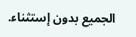الجميع بدون إستثناء.